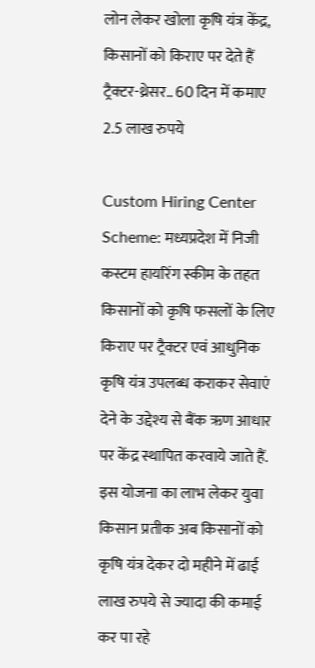लोन लेकर खोला कृषि यंत्र केंद्र, किसानों को किराए पर देते हैं ट्रैक्टर-थ्रेसर.. 60 दिन में कमाए 2.5 लाख रुपये

Custom Hiring Center Scheme: मध्यप्रदेश में निजी कस्टम हायरिंग स्कीम के तहत किसानों को कृषि फसलों के लिए किराए पर ट्रैक्टर एवं आधुनिक कृषि यंत्र उपलब्ध कराकर सेवाएं देने के उद्देश्य से बैंक ऋण आधार पर केंद्र स्थापित करवाये जाते हैं. इस योजना का लाभ लेकर युवा किसान प्रतीक अब किसानों को कृषि यंत्र देकर दो महीने में ढाई लाख रुपये से ज्यादा की कमाई कर पा रहे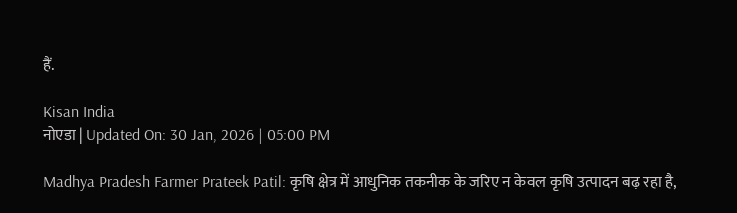हैं.

Kisan India
नोएडा | Updated On: 30 Jan, 2026 | 05:00 PM

Madhya Pradesh Farmer Prateek Patil: कृषि क्षेत्र में आधुनिक तकनीक के जरिए न केवल कृषि उत्पादन बढ़ रहा है,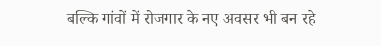बल्कि गांवों में रोजगार के नए अवसर भी बन रहे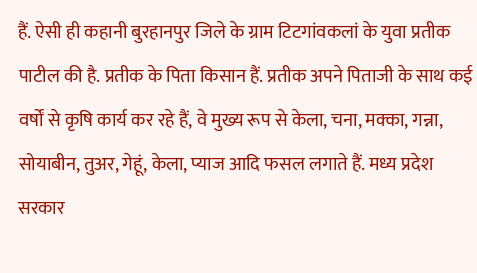हैं. ऐसी ही कहानी बुरहानपुर जिले के ग्राम टिटगांवकलां के युवा प्रतीक पाटील की है. प्रतीक के पिता किसान हैं. प्रतीक अपने पिताजी के साथ कई वर्षों से कृषि कार्य कर रहे हैं, वे मुख्य रूप से केला, चना, मक्का, गन्ना, सोयाबीन, तुअर, गेहूं, केला, प्याज आदि फसल लगाते हैं. मध्य प्रदेश सरकार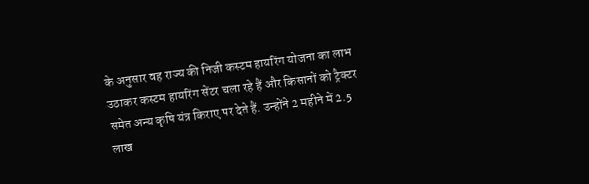के अनुसार वह राज्य की निजी कस्टम हायरिंग योजना का लाभ उठाकर कस्टम हायरिंग सेंटर चला रहे हैं और किसानों को ट्रैक्टर समेत अन्य कृषि यंत्र किराए पर देते हैं. उन्होंने 2 महीने में 2.5 लाख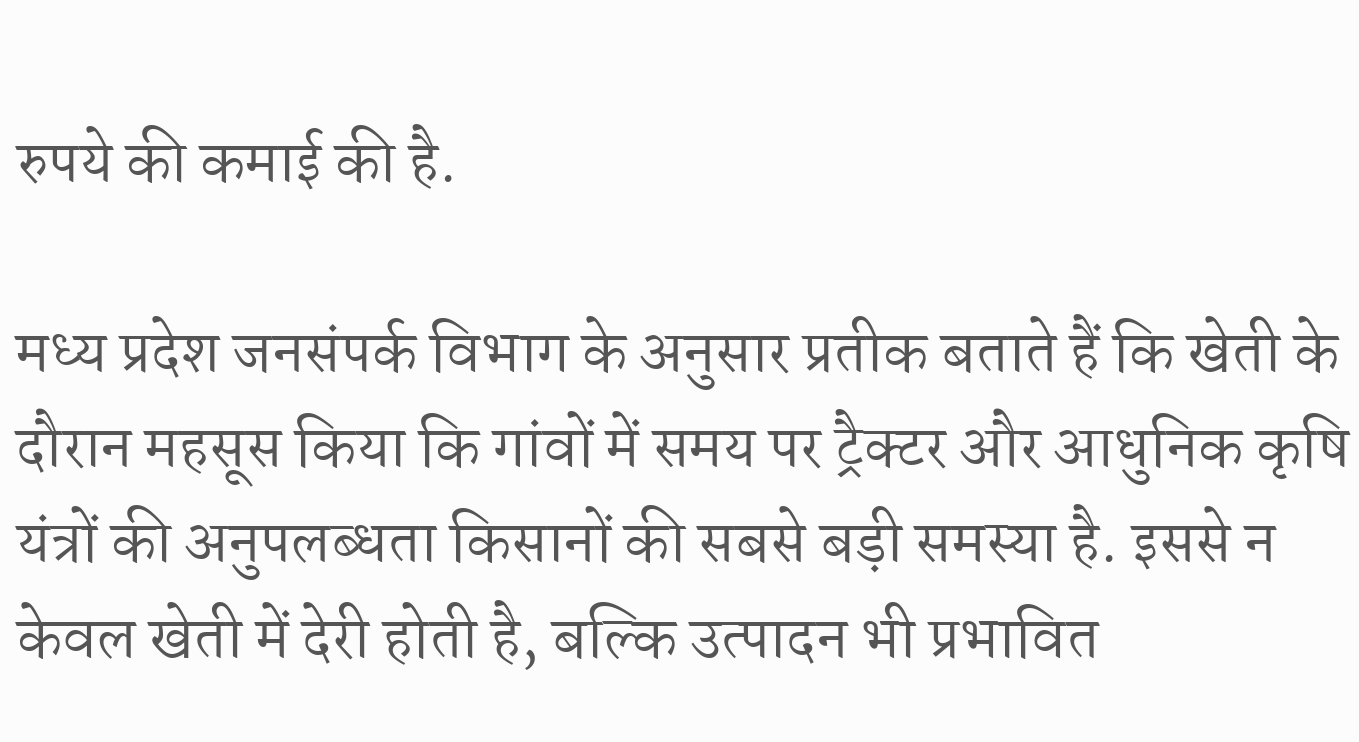रुपये की कमाई की है.

मध्य प्रदेश जनसंपर्क विभाग के अनुसार प्रतीक बताते हैं कि खेती के दौरान महसूस किया कि गांवों में समय पर ट्रैक्टर और आधुनिक कृषि यंत्रों की अनुपलब्धता किसानों की सबसे बड़ी समस्या है. इससे न केवल खेती में देरी होती है, बल्कि उत्पादन भी प्रभावित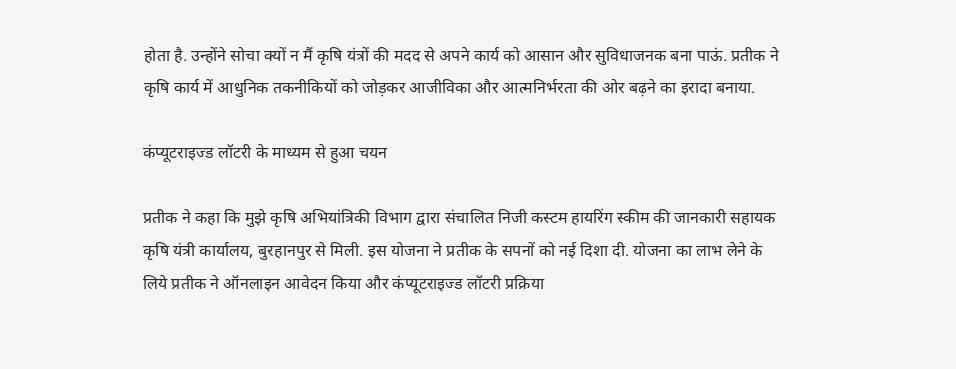होता है. उन्होंने सोचा क्यों न मैं कृषि यंत्रों की मदद से अपने कार्य को आसान और सुविधाजनक बना पाऊं. प्रतीक ने कृषि कार्य में आधुनिक तकनीकियों को जोड़कर आजीविका और आत्मनिर्भरता की ओर बढ़ने का इरादा बनाया.

कंप्यूटराइज्ड लॉटरी के माध्यम से हुआ चयन

प्रतीक ने कहा कि मुझे कृषि अभियांत्रिकी विभाग द्वारा संचालित निजी कस्टम हायरिंग स्कीम की जानकारी सहायक कृषि यंत्री कार्यालय, बुरहानपुर से मिली. इस योजना ने प्रतीक के सपनों को नई दिशा दी. योजना का लाभ लेने के लिये प्रतीक ने ऑनलाइन आवेदन किया और कंप्यूटराइज्ड लॉटरी प्रक्रिया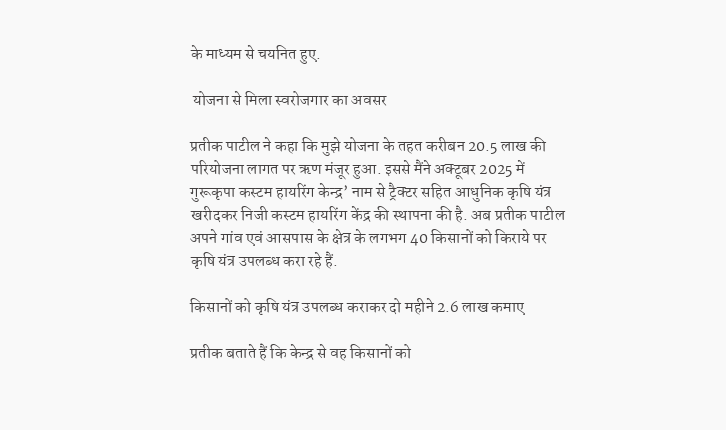के माध्यम से चयनित हुए.

 योजना से मिला स्वरोजगार का अवसर

प्रतीक पाटील ने कहा कि मुझे योजना के तहत करीबन 20.5 लाख की परियोजना लागत पर ऋण मंजूर हुआ. इससे मैंने अक्टूबर 2025 में गुरूकृपा कस्टम हायरिंग केन्द्र’ नाम से ट्रैक्टर सहित आधुनिक कृषि यंत्र खरीदकर निजी कस्टम हायरिंग केंद्र की स्थापना की है. अब प्रतीक पाटील अपने गांव एवं आसपास के क्षेत्र के लगभग 40 किसानों को किराये पर कृषि यंत्र उपलब्ध करा रहे हैं.

किसानों को कृषि यंत्र उपलब्ध कराकर दो महीने 2.6 लाख कमाए

प्रतीक बताते हैं कि केन्द्र से वह किसानों को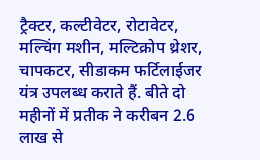ट्रैक्टर, कल्टीवेटर, रोटावेटर, मल्चिंग मशीन, मल्टिक्रोप थ्रेशर, चापकटर, सीडाकम फर्टिलाईजर यंत्र उपलब्ध कराते हैं. बीते दो महीनों में प्रतीक ने करीबन 2.6 लाख से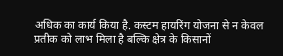अधिक का कार्य किया है. कस्टम हायरिंग योजना से न केवल प्रतीक को लाभ मिला है बल्कि क्षेत्र के किसानों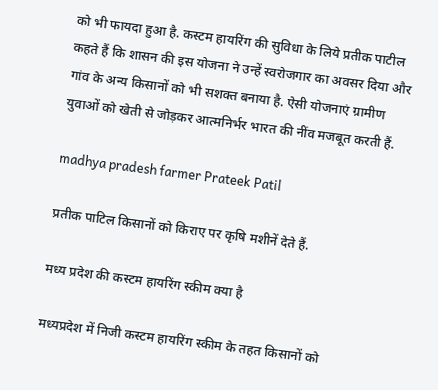को भी फायदा हुआ है. कस्टम हायरिंग की सुविधा के लिये प्रतीक पाटील कहते हैं कि शासन की इस योजना ने उन्हें स्वरोजगार का अवसर दिया और गांव के अन्य किसानों को भी सशक्त बनाया है. ऐसी योजनाएं ग्रामीण युवाओं को खेती से जोड़कर आत्मनिर्भर भारत की नींव मजबूत करती हैं.

madhya pradesh farmer Prateek Patil

प्रतीक पाटिल किसानों को किराए पर कृषि मशीनें देते हैं.

मध्य प्रदेश की कस्टम हायरिंग स्कीम क्या है

मध्यप्रदेश में निजी कस्टम हायरिंग स्कीम के तहत किसानों को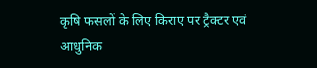कृषि फसलों के लिए किराए पर ट्रैक्टर एवं आधुनिक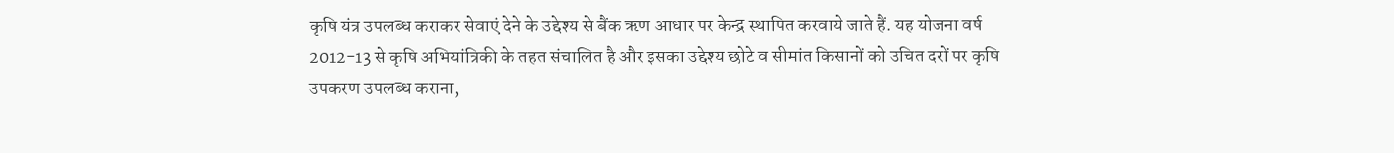कृषि यंत्र उपलब्ध कराकर सेवाएं देने के उद्देश्य से बैंक ऋण आधार पर केन्द्र स्थापित करवाये जाते हैं. यह योजना वर्ष 2012-13 से कृषि अभियांत्रिकी के तहत संचालित है और इसका उद्देश्य छोटे व सीमांत किसानों को उचित दरों पर कृषि उपकरण उपलब्ध कराना,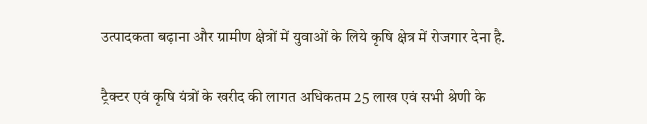उत्पादकता बढ़ाना और ग्रामीण क्षेत्रों में युवाओं के लिये कृषि क्षेत्र में रोजगार देना है.

ट्रैक्टर एवं कृषि यंत्रों के खरीद की लागत अधिकतम 25 लाख एवं सभी श्रेणी के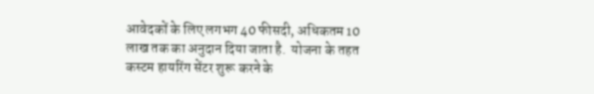आवेदकों के लिए लगभग 40 फीसदी, अधिकतम 10 लाख तक का अनुदान दिया जाता है.  योजना के तहत कस्टम हायरिंग सेंटर शुरू करने के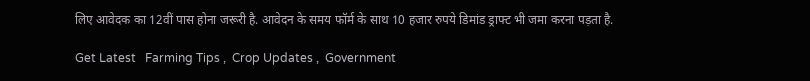लिए आवेदक का 12वीं पास होना जरूरी है. आवेदन के समय फॉर्म के साथ 10 हजार रुपये डिमांड ड्राफ्ट भी जमा करना पड़ता है.

Get Latest   Farming Tips ,  Crop Updates ,  Government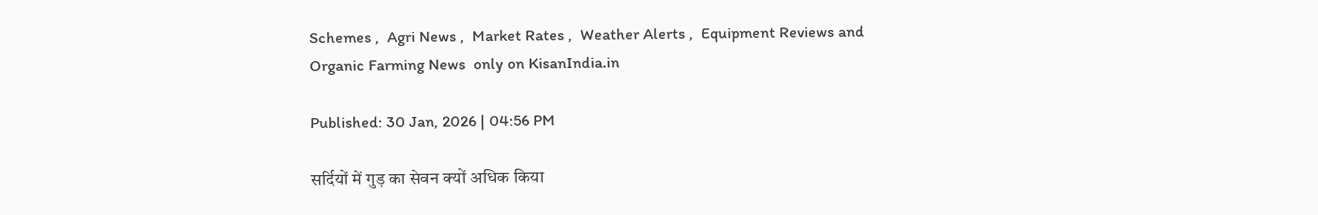Schemes ,  Agri News ,  Market Rates ,  Weather Alerts ,  Equipment Reviews and  Organic Farming News  only on KisanIndia.in

Published: 30 Jan, 2026 | 04:56 PM

सर्दियों में गुड़ का सेवन क्यों अधिक किया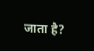जाता है?